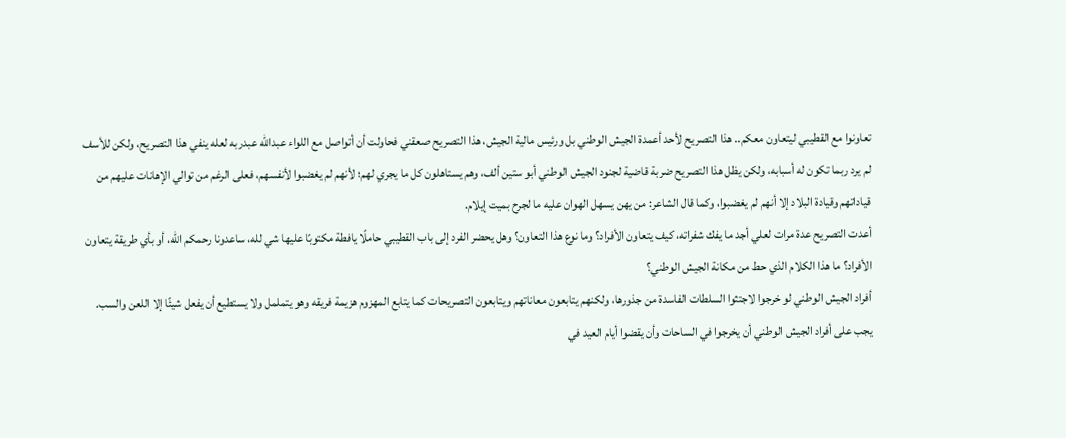تعاونوا مع القطيبي ليتعاون معكم.. هذا التصريح لأحد أعمدة الجيش الوطني بل ورئيس مالية الجيش، هذا التصريح صعقني فحاولت أن أتواصل مع اللواء عبدالله عبدربه لعله ينفي هذا التصريح، ولكن للأسف لم يرد ربما تكون له أسبابه، ولكن يظل هذا التصريح ضربة قاضية لجنود الجيش الوطني أبو ستين ألف، وهم يستاهلون كل ما يجري لهم؛ لأنهم لم يغضبوا لأنفسهم، فعلى الرغم من توالي الإهانات عليهم من قياداتهم وقيادة البلاد إلا أنهم لم يغضبوا، وكما قال الشاعر: من يهن يسهل الهوان عليه ما لجرح بميت إيلام.
أعدت التصريح عدة مرات لعلي أجد ما يفك شفراته، كيف يتعاون الأفراد؟ وما نوع هذا التعاون؟ وهل يحضر الفرد إلى باب القطيبي حاملًا يافطة مكتوبًا عليها شي لله، ساعدونا رحمكم الله، أو بأي طريقة يتعاون الأفراد؟ ما هذا الكلام الذي حط من مكانة الجيش الوطني؟
أفراد الجيش الوطني لو خرجوا لاجتثوا السلطات الفاسدة من جذورها، ولكنهم يتابعون معاناتهم ويتابعون التصريحات كما يتابع المهزوم هزيمة فريقه وهو يتململ ولا يستطيع أن يفعل شيئًا إلا اللعن والسب.
يجب على أفراد الجيش الوطني أن يخرجوا في الساحات وأن يقضوا أيام العيد في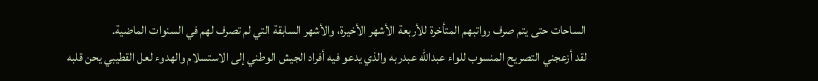الساحات حتى يتم صرف رواتبهم المتأخرة للأربعة الأشهر الأخيرة، والأشهر السابقة التي لم تصرف لهم في السنوات الماضية.
لقد أزعجني التصريح المنسوب للواء عبدالله عبدربه والذي يدعو فيه أفراد الجيش الوطني إلى الاستسلام والهدوء لعل القطيبي يحن قلبه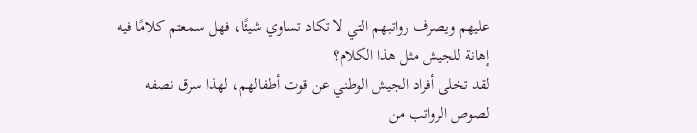عليهم ويصرف رواتبهم التي لا تكاد تساوي شيئًا، فهل سمعتم كلامًا فيه إهانة للجيش مثل هذا الكلام؟
لقد تخلى أفراد الجيش الوطني عن قوت أطفالهم، لهذا سرق نصفه لصوص الرواتب من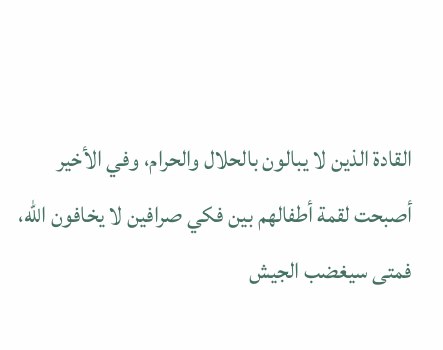القادة الذين لا يبالون بالحلال والحرام، وفي الأخير أصبحت لقمة أطفالهم بين فكي صرافين لا يخافون الله، فمتى سيغضب الجيش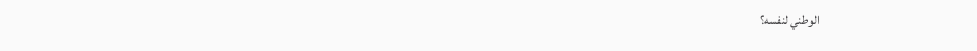الوطني لنفسه؟